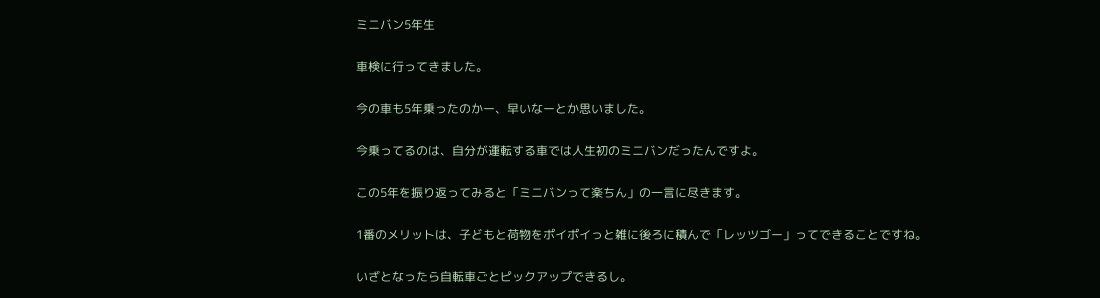ミニバン5年生

車検に行ってきました。

今の車も5年乗ったのかー、早いなーとか思いました。

今乗ってるのは、自分が運転する車では人生初のミニバンだったんですよ。

この5年を振り返ってみると「ミニバンって楽ちん」の一言に尽きます。

1番のメリットは、子どもと荷物をポイポイっと雑に後ろに積んで「レッツゴー」ってできることですね。

いざとなったら自転車ごとピックアップできるし。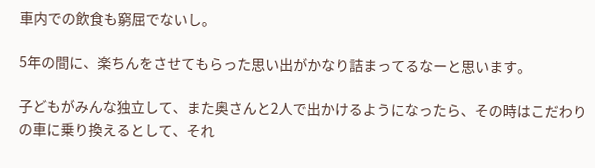車内での飲食も窮屈でないし。

5年の間に、楽ちんをさせてもらった思い出がかなり詰まってるなーと思います。

子どもがみんな独立して、また奥さんと2人で出かけるようになったら、その時はこだわりの車に乗り換えるとして、それ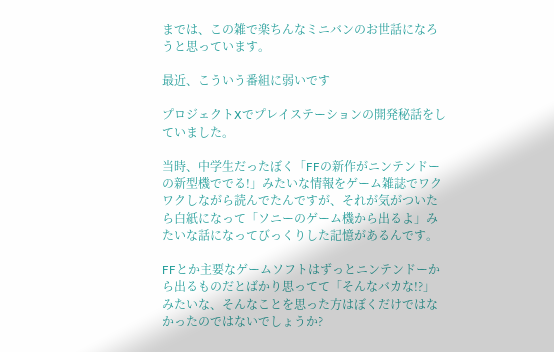までは、この雑で楽ちんなミニバンのお世話になろうと思っています。

最近、こういう番組に弱いです

プロジェクトXでプレイステーションの開発秘話をしていました。

当時、中学生だったぼく「FFの新作がニンテンドーの新型機ででる!」みたいな情報をゲーム雑誌でワクワクしながら読んでたんですが、それが気がついたら白紙になって「ソニーのゲーム機から出るよ」みたいな話になってびっくりした記憶があるんです。

FFとか主要なゲームソフトはずっとニンテンドーから出るものだとばかり思ってて「そんなバカな!?」みたいな、そんなことを思った方はぼくだけではなかったのではないでしょうか?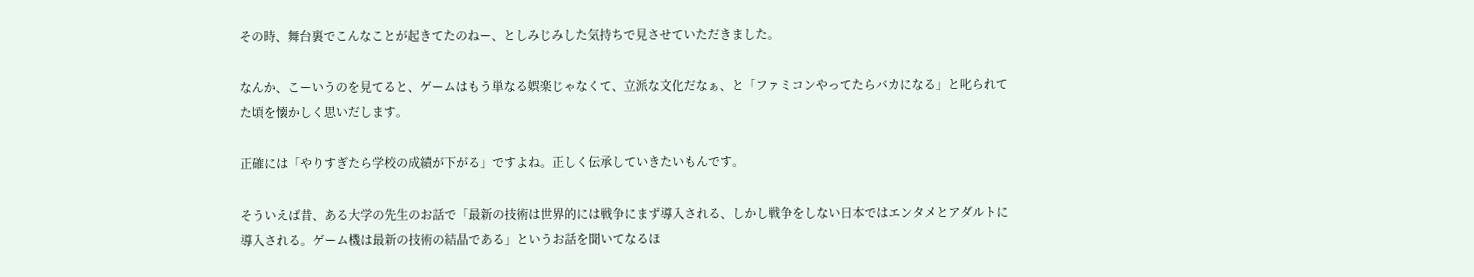その時、舞台裏でこんなことが起きてたのねー、としみじみした気持ちで見させていただきました。

なんか、こーいうのを見てると、ゲームはもう単なる娯楽じゃなくて、立派な文化だなぁ、と「ファミコンやってたらバカになる」と叱られてた頃を懐かしく思いだします。

正確には「やりすぎたら学校の成績が下がる」ですよね。正しく伝承していきたいもんです。

そういえば昔、ある大学の先生のお話で「最新の技術は世界的には戦争にまず導入される、しかし戦争をしない日本ではエンタメとアダルトに導入される。ゲーム機は最新の技術の結晶である」というお話を聞いてなるほ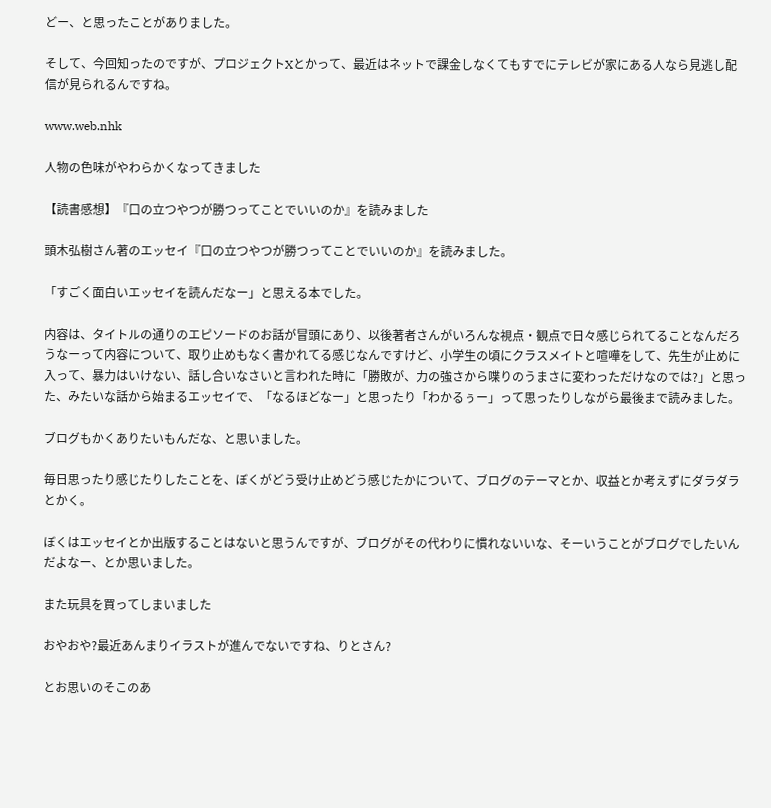どー、と思ったことがありました。

そして、今回知ったのですが、プロジェクトXとかって、最近はネットで課金しなくてもすでにテレビが家にある人なら見逃し配信が見られるんですね。

www.web.nhk

人物の色味がやわらかくなってきました

【読書感想】『口の立つやつが勝つってことでいいのか』を読みました

頭木弘樹さん著のエッセイ『口の立つやつが勝つってことでいいのか』を読みました。

「すごく面白いエッセイを読んだなー」と思える本でした。

内容は、タイトルの通りのエピソードのお話が冒頭にあり、以後著者さんがいろんな視点・観点で日々感じられてることなんだろうなーって内容について、取り止めもなく書かれてる感じなんですけど、小学生の頃にクラスメイトと喧嘩をして、先生が止めに入って、暴力はいけない、話し合いなさいと言われた時に「勝敗が、力の強さから喋りのうまさに変わっただけなのでは?」と思った、みたいな話から始まるエッセイで、「なるほどなー」と思ったり「わかるぅー」って思ったりしながら最後まで読みました。

ブログもかくありたいもんだな、と思いました。

毎日思ったり感じたりしたことを、ぼくがどう受け止めどう感じたかについて、ブログのテーマとか、収益とか考えずにダラダラとかく。

ぼくはエッセイとか出版することはないと思うんですが、ブログがその代わりに慣れないいな、そーいうことがブログでしたいんだよなー、とか思いました。

また玩具を買ってしまいました

おやおや?最近あんまりイラストが進んでないですね、りとさん?

とお思いのそこのあ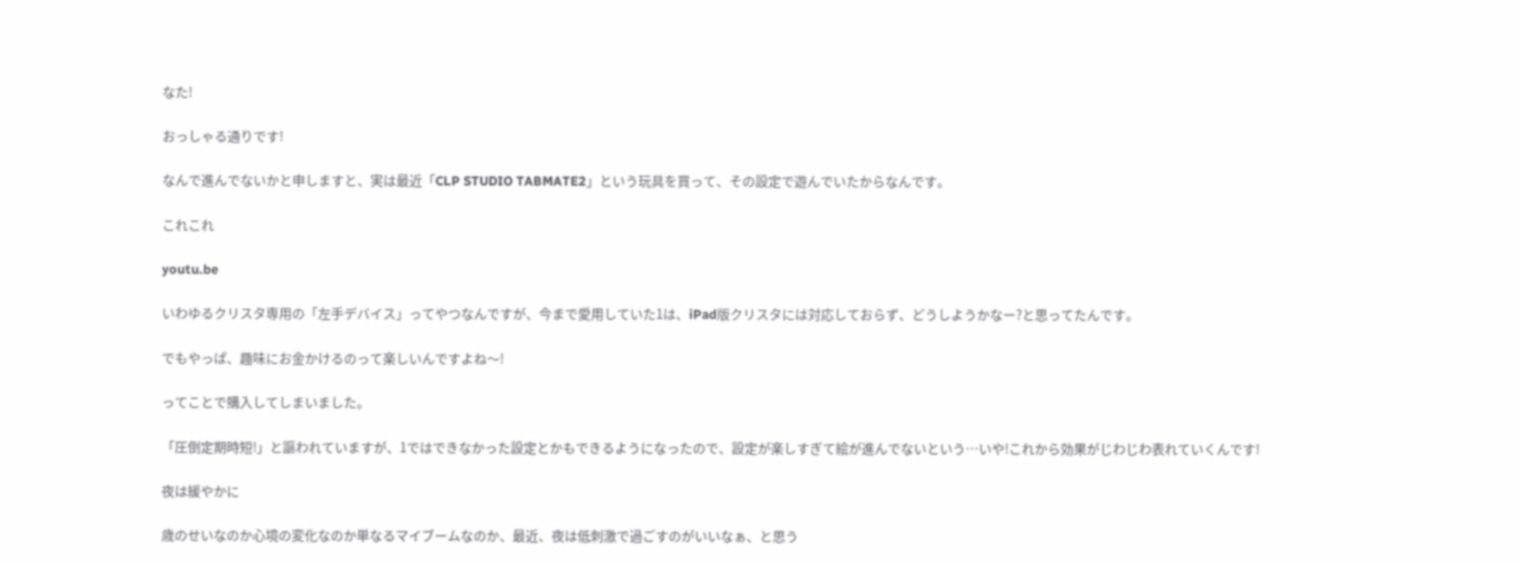なた!

おっしゃる通りです!

なんで進んでないかと申しますと、実は最近「CLP STUDIO TABMATE2」という玩具を買って、その設定で遊んでいたからなんです。

これこれ

youtu.be

いわゆるクリスタ専用の「左手デバイス」ってやつなんですが、今まで愛用していた1は、iPad版クリスタには対応しておらず、どうしようかなー?と思ってたんです。

でもやっぱ、趣味にお金かけるのって楽しいんですよね〜!

ってことで購入してしまいました。

「圧倒定期時短!」と謳われていますが、1ではできなかった設定とかもできるようになったので、設定が楽しすぎて絵が進んでないという…いや!これから効果がじわじわ表れていくんです!

夜は緩やかに

歳のせいなのか心境の変化なのか単なるマイブームなのか、最近、夜は低刺激で過ごすのがいいなぁ、と思う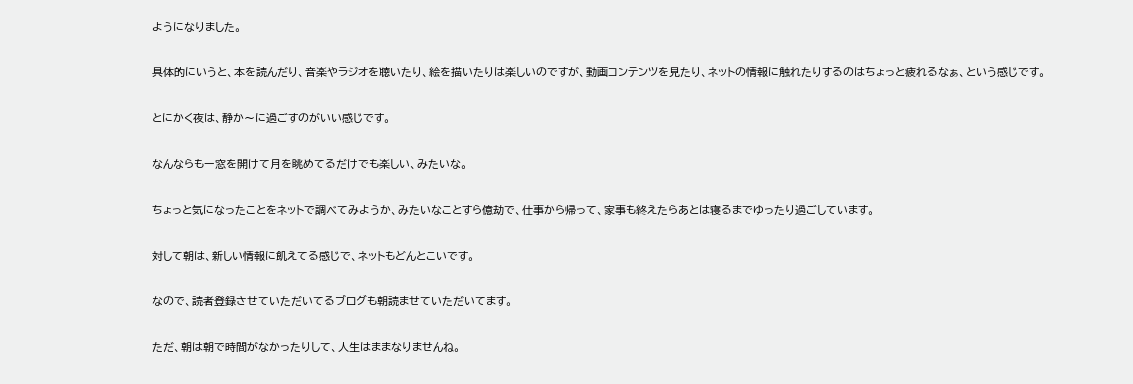ようになりました。

具体的にいうと、本を読んだり、音楽やラジオを聴いたり、絵を描いたりは楽しいのですが、動画コンテンツを見たり、ネットの情報に触れたりするのはちょっと疲れるなぁ、という感じです。

とにかく夜は、静か〜に過ごすのがいい感じです。

なんならもー窓を開けて月を眺めてるだけでも楽しい、みたいな。

ちょっと気になったことをネットで調べてみようか、みたいなことすら億劫で、仕事から帰って、家事も終えたらあとは寝るまでゆったり過ごしています。

対して朝は、新しい情報に飢えてる感じで、ネットもどんとこいです。

なので、読者登録させていただいてるブログも朝読ませていただいてます。

ただ、朝は朝で時間がなかったりして、人生はままなりませんね。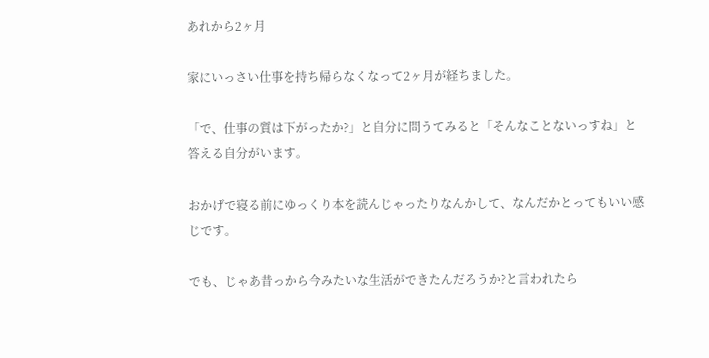あれから2ヶ月

家にいっさい仕事を持ち帰らなくなって2ヶ月が経ちました。

「で、仕事の質は下がったか?」と自分に問うてみると「そんなことないっすね」と答える自分がいます。

おかげで寝る前にゆっくり本を読んじゃったりなんかして、なんだかとってもいい感じです。

でも、じゃあ昔っから今みたいな生活ができたんだろうか?と言われたら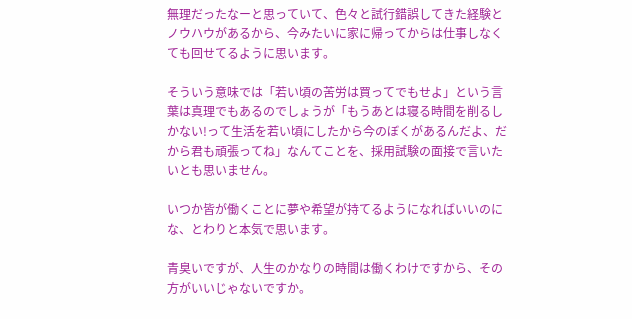無理だったなーと思っていて、色々と試行錯誤してきた経験とノウハウがあるから、今みたいに家に帰ってからは仕事しなくても回せてるように思います。

そういう意味では「若い頃の苦労は買ってでもせよ」という言葉は真理でもあるのでしょうが「もうあとは寝る時間を削るしかない!って生活を若い頃にしたから今のぼくがあるんだよ、だから君も頑張ってね」なんてことを、採用試験の面接で言いたいとも思いません。

いつか皆が働くことに夢や希望が持てるようになればいいのにな、とわりと本気で思います。

青臭いですが、人生のかなりの時間は働くわけですから、その方がいいじゃないですか。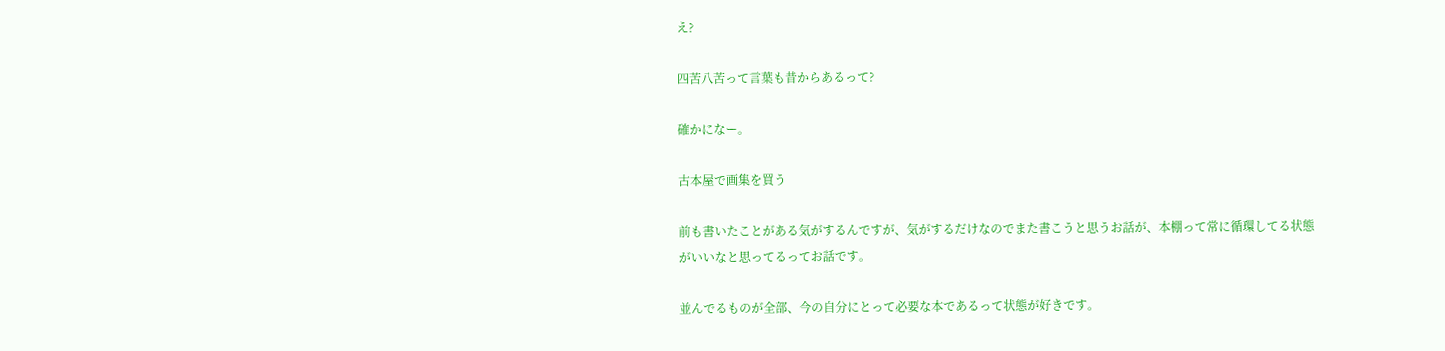え?

四苦八苦って言葉も昔からあるって?

確かになー。

古本屋で画集を買う

前も書いたことがある気がするんですが、気がするだけなのでまた書こうと思うお話が、本棚って常に循環してる状態がいいなと思ってるってお話です。

並んでるものが全部、今の自分にとって必要な本であるって状態が好きです。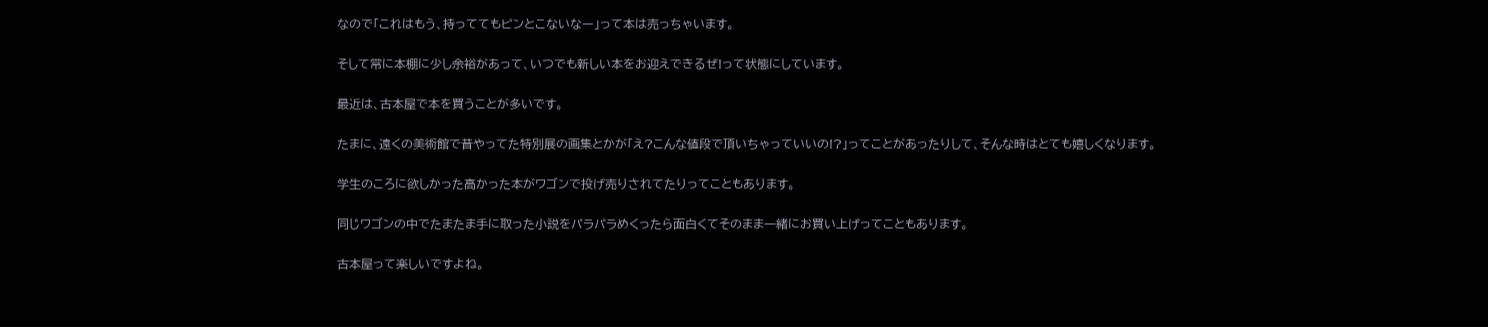なので「これはもう、持っててもピンとこないなー」って本は売っちゃいます。

そして常に本棚に少し余裕があって、いつでも新しい本をお迎えできるぜ!って状態にしています。

最近は、古本屋で本を買うことが多いです。

たまに、遠くの美術館で昔やってた特別展の画集とかが「え?こんな値段で頂いちゃっていいの!?」ってことがあったりして、そんな時はとても嬉しくなります。

学生のころに欲しかった高かった本がワゴンで投げ売りされてたりってこともあります。

同じワゴンの中でたまたま手に取った小説をパラパラめくったら面白くてそのまま一緒にお買い上げってこともあります。

古本屋って楽しいですよね。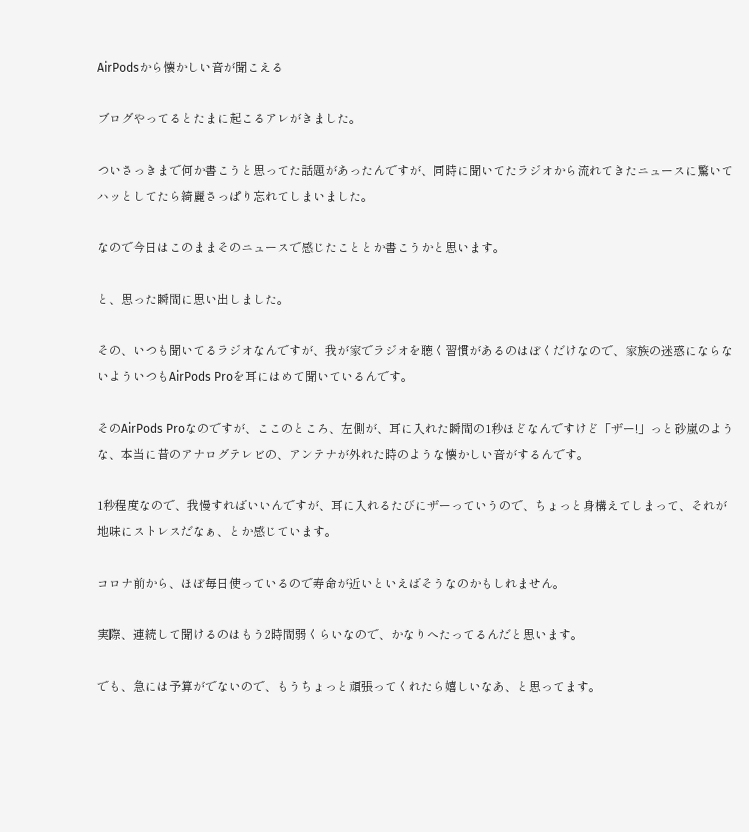AirPodsから懐かしい音が聞こえる

ブログやってるとたまに起こるアレがきました。

ついさっきまで何か書こうと思ってた話題があったんですが、同時に聞いてたラジオから流れてきたニュースに驚いてハッとしてたら綺麗さっぱり忘れてしまいました。

なので今日はこのままそのニュースで感じたこととか書こうかと思います。

と、思った瞬間に思い出しました。

その、いつも聞いてるラジオなんですが、我が家でラジオを聴く習慣があるのはぼくだけなので、家族の迷惑にならないよういつもAirPods Proを耳にはめて聞いているんです。

そのAirPods Proなのですが、ここのところ、左側が、耳に入れた瞬間の1秒ほどなんですけど「ザー!」っと砂嵐のような、本当に昔のアナログテレビの、アンテナが外れた時のような懐かしい音がするんです。

1秒程度なので、我慢すればいいんですが、耳に入れるたびにザーっていうので、ちょっと身構えてしまって、それが地味にストレスだなぁ、とか感じています。

コロナ前から、ほぼ毎日使っているので寿命が近いといえばそうなのかもしれません。

実際、連続して聞けるのはもう2時間弱くらいなので、かなりへたってるんだと思います。

でも、急には予算がでないので、もうちょっと頑張ってくれたら嬉しいなあ、と思ってます。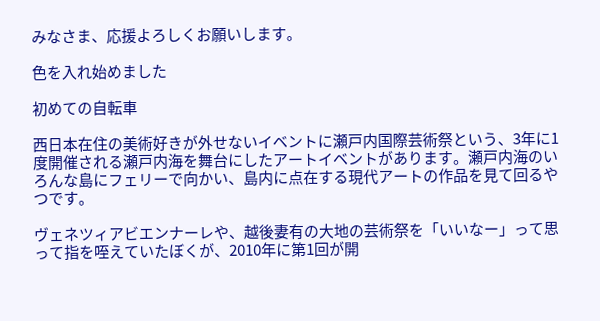みなさま、応援よろしくお願いします。

色を入れ始めました

初めての自転車

西日本在住の美術好きが外せないイベントに瀬戸内国際芸術祭という、3年に1度開催される瀬戸内海を舞台にしたアートイベントがあります。瀬戸内海のいろんな島にフェリーで向かい、島内に点在する現代アートの作品を見て回るやつです。

ヴェネツィアビエンナーレや、越後妻有の大地の芸術祭を「いいなー」って思って指を咥えていたぼくが、2010年に第1回が開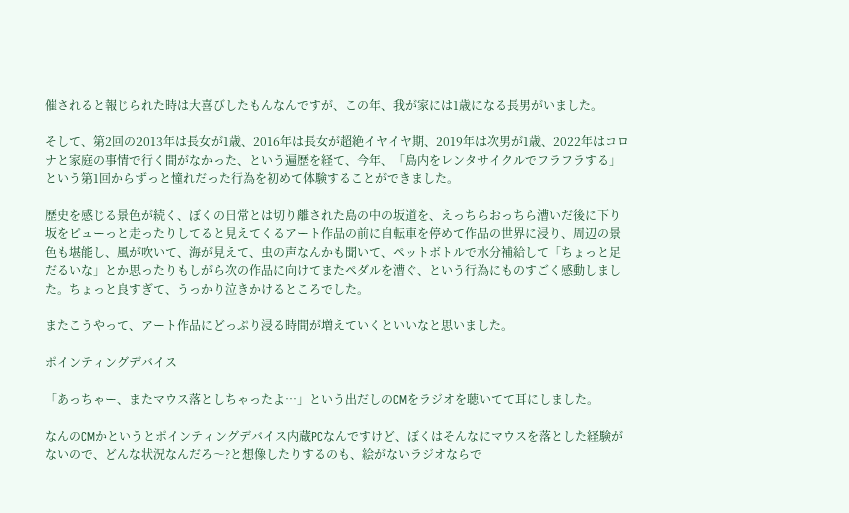催されると報じられた時は大喜びしたもんなんですが、この年、我が家には1歳になる長男がいました。

そして、第2回の2013年は長女が1歳、2016年は長女が超絶イヤイヤ期、2019年は次男が1歳、2022年はコロナと家庭の事情で行く間がなかった、という遍歴を経て、今年、「島内をレンタサイクルでフラフラする」という第1回からずっと憧れだった行為を初めて体験することができました。

歴史を感じる景色が続く、ぼくの日常とは切り離された島の中の坂道を、えっちらおっちら漕いだ後に下り坂をピューっと走ったりしてると見えてくるアート作品の前に自転車を停めて作品の世界に浸り、周辺の景色も堪能し、風が吹いて、海が見えて、虫の声なんかも聞いて、ペットボトルで水分補給して「ちょっと足だるいな」とか思ったりもしがら次の作品に向けてまたペダルを漕ぐ、という行為にものすごく感動しました。ちょっと良すぎて、うっかり泣きかけるところでした。

またこうやって、アート作品にどっぷり浸る時間が増えていくといいなと思いました。

ポインティングデバイス

「あっちゃー、またマウス落としちゃったよ…」という出だしのCMをラジオを聴いてて耳にしました。

なんのCMかというとポインティングデバイス内蔵PCなんですけど、ぼくはそんなにマウスを落とした経験がないので、どんな状況なんだろ〜?と想像したりするのも、絵がないラジオならで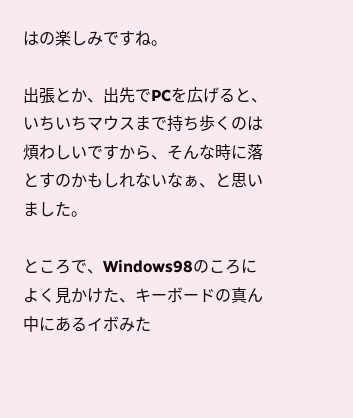はの楽しみですね。

出張とか、出先でPCを広げると、いちいちマウスまで持ち歩くのは煩わしいですから、そんな時に落とすのかもしれないなぁ、と思いました。

ところで、Windows98のころによく見かけた、キーボードの真ん中にあるイボみた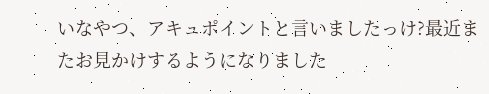いなやつ、アキュポイントと言いましたっけ?最近またお見かけするようになりました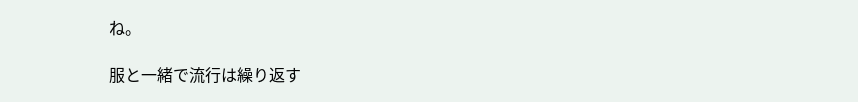ね。

服と一緒で流行は繰り返す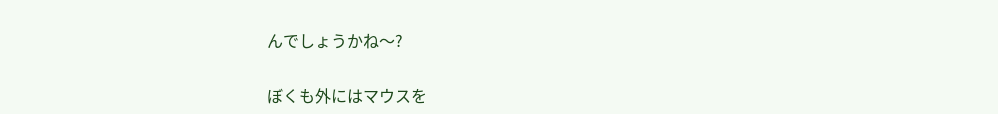んでしょうかね〜?

ぼくも外にはマウスを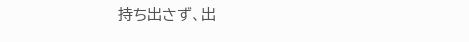持ち出さず、出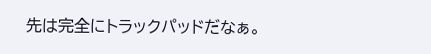先は完全にトラックパッドだなぁ。